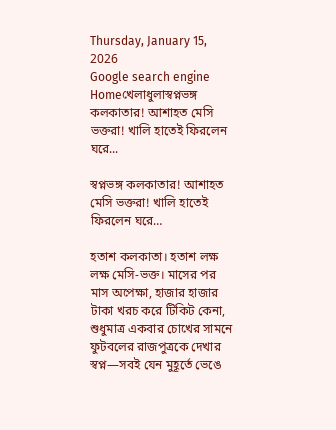Thursday, January 15, 2026
Google search engine
Homeখেলাধুলাস্বপ্নভঙ্গ কলকাতার! আশাহত মেসি ভক্তরা! খালি হাতেই ফিরলেন ঘরে...

স্বপ্নভঙ্গ কলকাতার! আশাহত মেসি ভক্তরা! খালি হাতেই ফিরলেন ঘরে…

হতাশ কলকাতা। হতাশ লক্ষ লক্ষ মেসি-ভক্ত। মাসের পর মাস অপেক্ষা, হাজার হাজার টাকা খরচ করে টিকিট কেনা, শুধুমাত্র একবার চোখের সামনে ফুটবলের রাজপুত্রকে দেখার স্বপ্ন—সবই যেন মুহূর্তে ভেঙে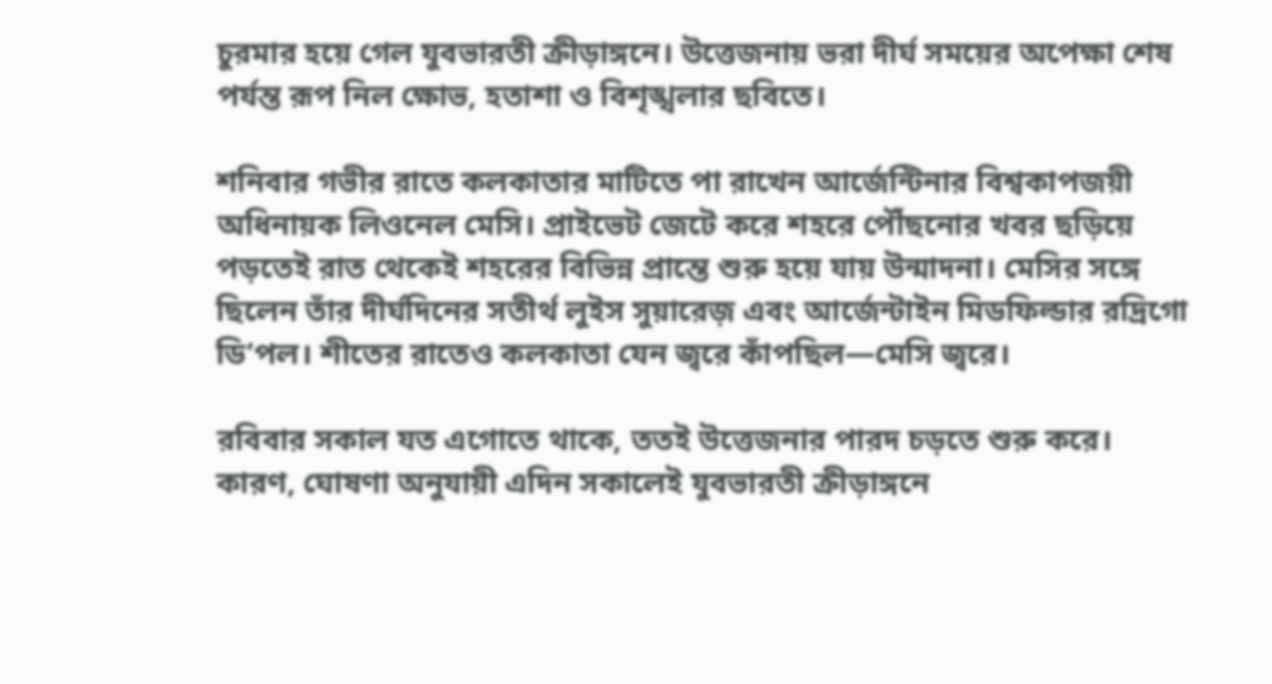চুরমার হয়ে গেল যুবভারতী ক্রীড়াঙ্গনে। উত্তেজনায় ভরা দীর্ঘ সময়ের অপেক্ষা শেষ পর্যন্ত রূপ নিল ক্ষোভ, হতাশা ও বিশৃঙ্খলার ছবিতে।

শনিবার গভীর রাতে কলকাতার মাটিতে পা রাখেন আর্জেন্টিনার বিশ্বকাপজয়ী অধিনায়ক লিওনেল মেসি। প্রাইভেট জেটে করে শহরে পৌঁছনোর খবর ছড়িয়ে পড়তেই রাত থেকেই শহরের বিভিন্ন প্রান্তে শুরু হয়ে যায় উন্মাদনা। মেসির সঙ্গে ছিলেন তাঁর দীর্ঘদিনের সতীর্থ লুইস সুয়ারেজ় এবং আর্জেন্টাইন মিডফিল্ডার রদ্রিগো ডি’পল। শীতের রাতেও কলকাতা যেন জ্বরে কাঁপছিল—মেসি জ্বরে।

রবিবার সকাল যত এগোতে থাকে, ততই উত্তেজনার পারদ চড়তে শুরু করে। কারণ, ঘোষণা অনুযায়ী এদিন সকালেই যুবভারতী ক্রীড়াঙ্গনে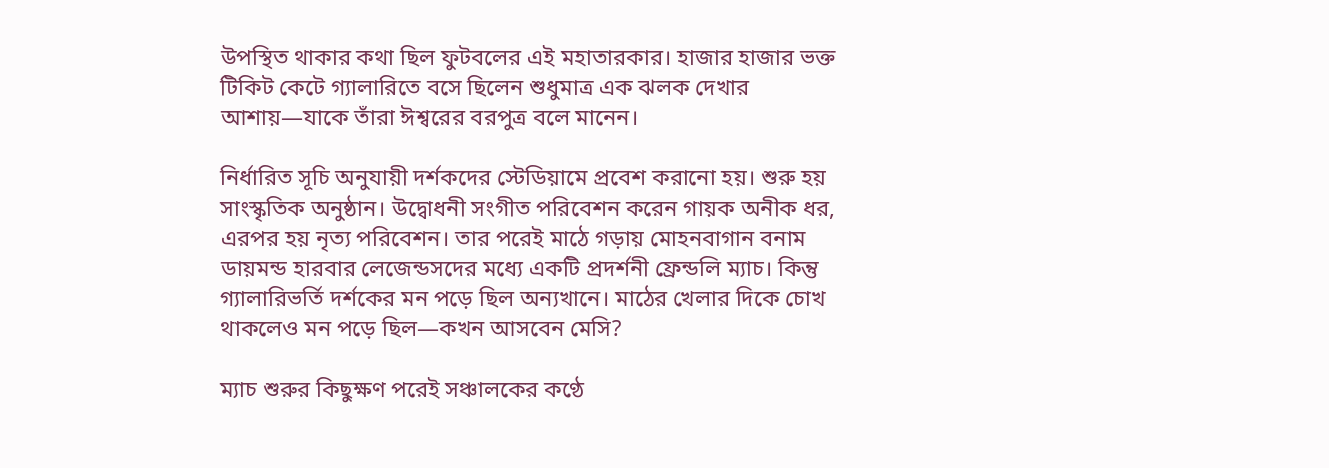উপস্থিত থাকার কথা ছিল ফুটবলের এই মহাতারকার। হাজার হাজার ভক্ত টিকিট কেটে গ্যালারিতে বসে ছিলেন শুধুমাত্র এক ঝলক দেখার আশায়—যাকে তাঁরা ঈশ্বরের বরপুত্র বলে মানেন।

নির্ধারিত সূচি অনুযায়ী দর্শকদের স্টেডিয়ামে প্রবেশ করানো হয়। শুরু হয় সাংস্কৃতিক অনুষ্ঠান। উদ্বোধনী সংগীত পরিবেশন করেন গায়ক অনীক ধর, এরপর হয় নৃত্য পরিবেশন। তার পরেই মাঠে গড়ায় মোহনবাগান বনাম ডায়মন্ড হারবার লেজেন্ডসদের মধ্যে একটি প্রদর্শনী ফ্রেন্ডলি ম্যাচ। কিন্তু গ্যালারিভর্তি দর্শকের মন পড়ে ছিল অন্যখানে। মাঠের খেলার দিকে চোখ থাকলেও মন পড়ে ছিল—কখন আসবেন মেসি?

ম্যাচ শুরুর কিছুক্ষণ পরেই সঞ্চালকের কণ্ঠে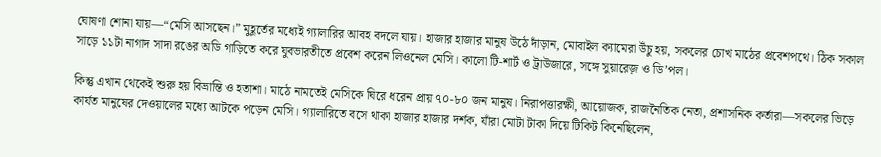ঘোষণা শোনা যায়—“মেসি আসছেন।” মুহূর্তের মধ্যেই গ্যালারির আবহ বদলে যায়। হাজার হাজার মানুষ উঠে দাঁড়ান, মোবাইল ক্যামেরা উঁচু হয়, সকলের চোখ মাঠের প্রবেশপথে। ঠিক সকাল সাড়ে ১১টা নাগাদ সাদা রঙের অডি গাড়িতে করে যুবভারতীতে প্রবেশ করেন লিওনেল মেসি। কালো টি-শার্ট ও ট্রাউজারে, সঙ্গে সুয়ারেজ় ও ডি’পল।

কিন্তু এখান থেকেই শুরু হয় বিভ্রান্তি ও হতাশা। মাঠে নামতেই মেসিকে ঘিরে ধরেন প্রায় ৭০-৮০ জন মানুষ। নিরাপত্তারক্ষী, আয়োজক, রাজনৈতিক নেতা, প্রশাসনিক কর্তারা—সকলের ভিড়ে কার্যত মানুষের দেওয়ালের মধ্যে আটকে পড়েন মেসি। গ্যালারিতে বসে থাকা হাজার হাজার দর্শক, যাঁরা মোটা টাকা দিয়ে টিকিট কিনেছিলেন,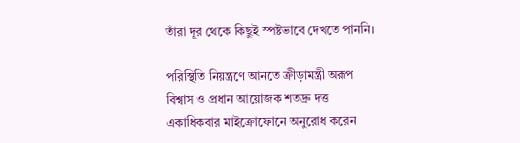তাঁরা দূর থেকে কিছুই স্পষ্টভাবে দেখতে পাননি।

পরিস্থিতি নিয়ন্ত্রণে আনতে ক্রীড়ামন্ত্রী অরূপ বিশ্বাস ও প্রধান আয়োজক শতদ্রু দত্ত একাধিকবার মাইক্রোফোনে অনুরোধ করেন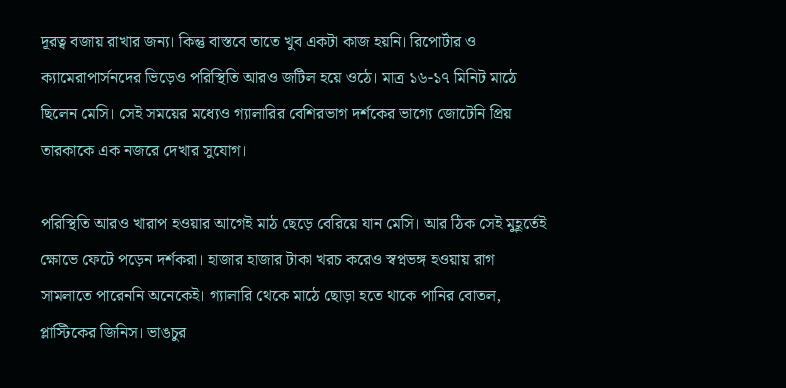দূরত্ব বজায় রাখার জন্য। কিন্তু বাস্তবে তাতে খুব একটা কাজ হয়নি। রিপোর্টার ও ক্যামেরাপার্সনদের ভিড়েও পরিস্থিতি আরও জটিল হয়ে ওঠে। মাত্র ১৬-১৭ মিনিট মাঠে ছিলেন মেসি। সেই সময়ের মধ্যেও গ্যালারির বেশিরভাগ দর্শকের ভাগ্যে জোটেনি প্রিয় তারকাকে এক নজরে দেখার সুযোগ।

পরিস্থিতি আরও খারাপ হওয়ার আগেই মাঠ ছেড়ে বেরিয়ে যান মেসি। আর ঠিক সেই মুহূর্তেই ক্ষোভে ফেটে পড়েন দর্শকরা। হাজার হাজার টাকা খরচ করেও স্বপ্নভঙ্গ হওয়ায় রাগ সামলাতে পারেননি অনেকেই। গ্যালারি থেকে মাঠে ছোড়া হতে থাকে পানির বোতল, প্লাস্টিকের জিনিস। ভাঙচুর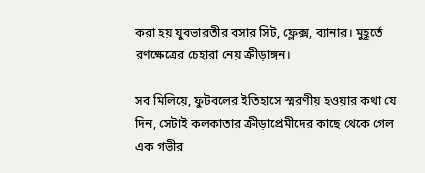করা হয় যুবভারতীর বসার সিট, ফ্লেক্স, ব্যানার। মুহূর্তে রণক্ষেত্রের চেহারা নেয় ক্রীড়াঙ্গন।

সব মিলিয়ে, ফুটবলের ইতিহাসে স্মরণীয় হওয়ার কথা যে দিন, সেটাই কলকাতার ক্রীড়াপ্রেমীদের কাছে থেকে গেল এক গভীর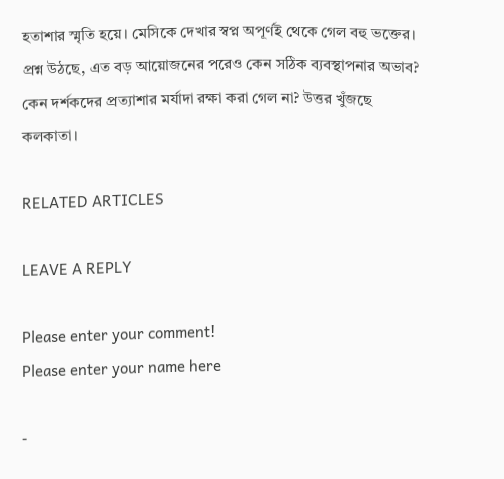হতাশার স্মৃতি হয়ে। মেসিকে দেখার স্বপ্ন অপূর্ণই থেকে গেল বহু ভক্তের। প্রশ্ন উঠছে, এত বড় আয়োজনের পরেও কেন সঠিক ব্যবস্থাপনার অভাব? কেন দর্শকদের প্রত্যাশার মর্যাদা রক্ষা করা গেল না? উত্তর খুঁজছে কলকাতা।

RELATED ARTICLES

LEAVE A REPLY

Please enter your comment!
Please enter your name here

-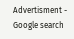Advertisment -
Google search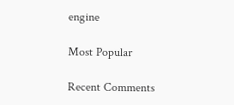engine

Most Popular

Recent Comments